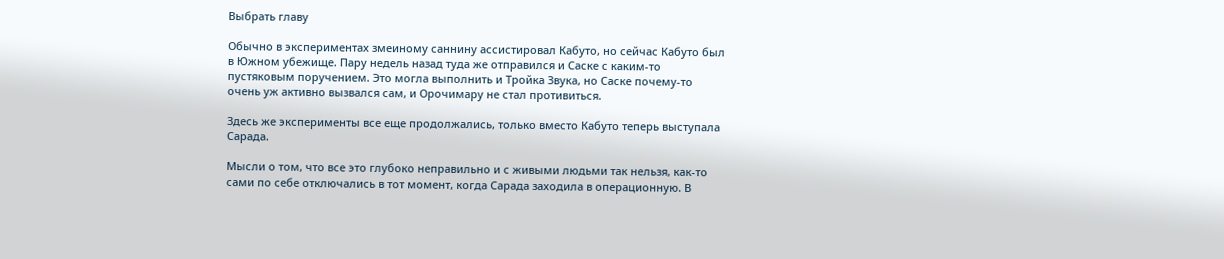Выбрать главу

Обычно в экспериментах змеиному саннину ассистировал Кабуто, но сейчас Кабуто был в Южном убежище. Пару недель назад туда же отправился и Саске с каким-то пустяковым поручением. Это могла выполнить и Тройка Звука, но Саске почему-то очень уж активно вызвался сам, и Орочимару не стал противиться.

Здесь же эксперименты все еще продолжались, только вместо Кабуто теперь выступала Сарада.

Мысли о том, что все это глубоко неправильно и с живыми людьми так нельзя, как-то сами по себе отключались в тот момент, когда Сарада заходила в операционную. В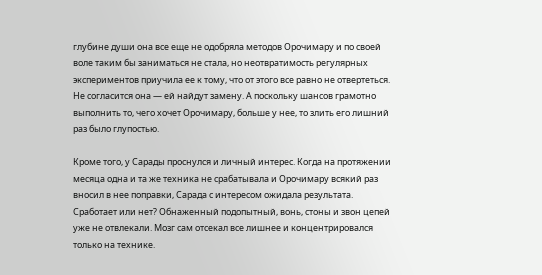глубине души она все еще не одобряла методов Орочимару и по своей воле таким бы заниматься не стала, но неотвратимость регулярных экспериментов приучила ее к тому, что от этого все равно не отвертеться. Не согласится она — ей найдут замену. А поскольку шансов грамотно выполнить то, чего хочет Орочимару, больше у нее, то злить его лишний раз было глупостью.

Кроме того, у Сарады проснулся и личный интерес. Когда на протяжении месяца одна и та же техника не срабатывала и Орочимару всякий раз вносил в нее поправки, Сарада с интересом ожидала результата. Сработает или нет? Обнаженный подопытный, вонь, стоны и звон цепей уже не отвлекали. Мозг сам отсекал все лишнее и концентрировался только на технике.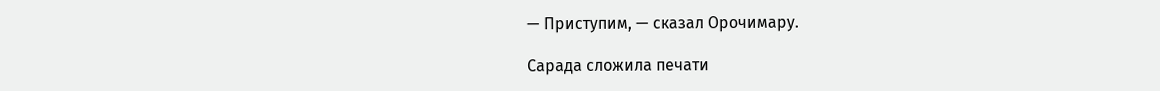— Приступим, — сказал Орочимару.

Сарада сложила печати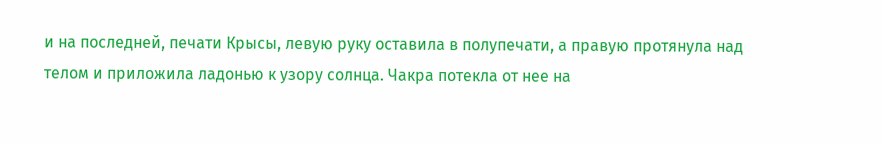и на последней, печати Крысы, левую руку оставила в полупечати, а правую протянула над телом и приложила ладонью к узору солнца. Чакра потекла от нее на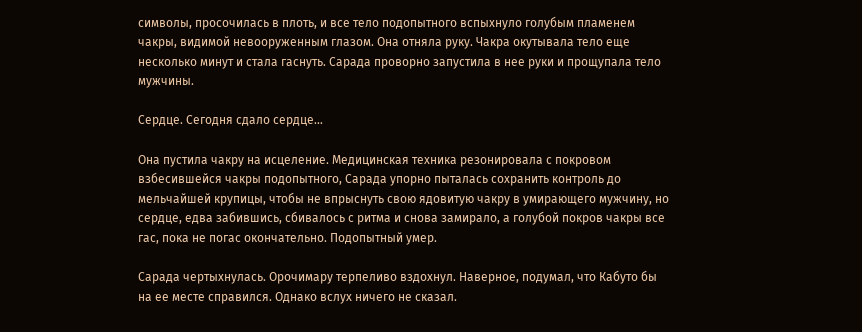символы, просочилась в плоть, и все тело подопытного вспыхнуло голубым пламенем чакры, видимой невооруженным глазом. Она отняла руку. Чакра окутывала тело еще несколько минут и стала гаснуть. Сарада проворно запустила в нее руки и прощупала тело мужчины.

Сердце. Сегодня сдало сердце…

Она пустила чакру на исцеление. Медицинская техника резонировала с покровом взбесившейся чакры подопытного, Сарада упорно пыталась сохранить контроль до мельчайшей крупицы, чтобы не впрыснуть свою ядовитую чакру в умирающего мужчину, но сердце, едва забившись, сбивалось с ритма и снова замирало, а голубой покров чакры все гас, пока не погас окончательно. Подопытный умер.

Сарада чертыхнулась. Орочимару терпеливо вздохнул. Наверное, подумал, что Кабуто бы на ее месте справился. Однако вслух ничего не сказал.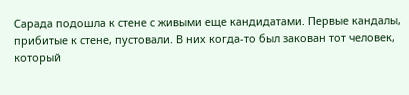Сарада подошла к стене с живыми еще кандидатами. Первые кандалы, прибитые к стене, пустовали. В них когда-то был закован тот человек, который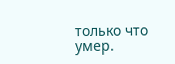только что умер.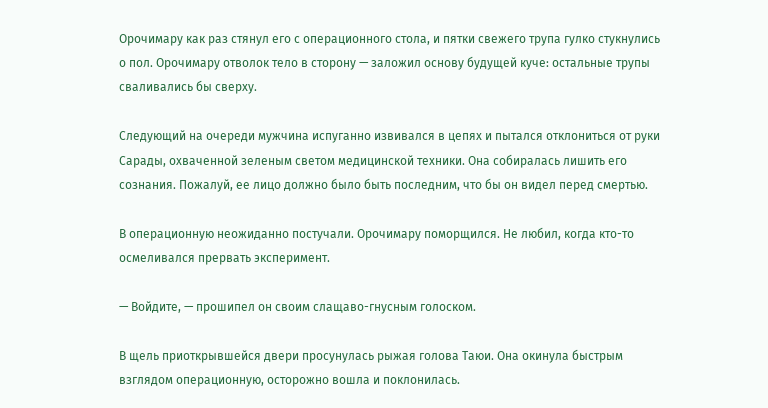Орочимару как раз стянул его с операционного стола, и пятки свежего трупа гулко стукнулись о пол. Орочимару отволок тело в сторону — заложил основу будущей куче: остальные трупы сваливались бы сверху.

Следующий на очереди мужчина испуганно извивался в цепях и пытался отклониться от руки Сарады, охваченной зеленым светом медицинской техники. Она собиралась лишить его сознания. Пожалуй, ее лицо должно было быть последним, что бы он видел перед смертью.

В операционную неожиданно постучали. Орочимару поморщился. Не любил, когда кто-то осмеливался прервать эксперимент.

— Войдите, — прошипел он своим слащаво-гнусным голоском.

В щель приоткрывшейся двери просунулась рыжая голова Таюи. Она окинула быстрым взглядом операционную, осторожно вошла и поклонилась.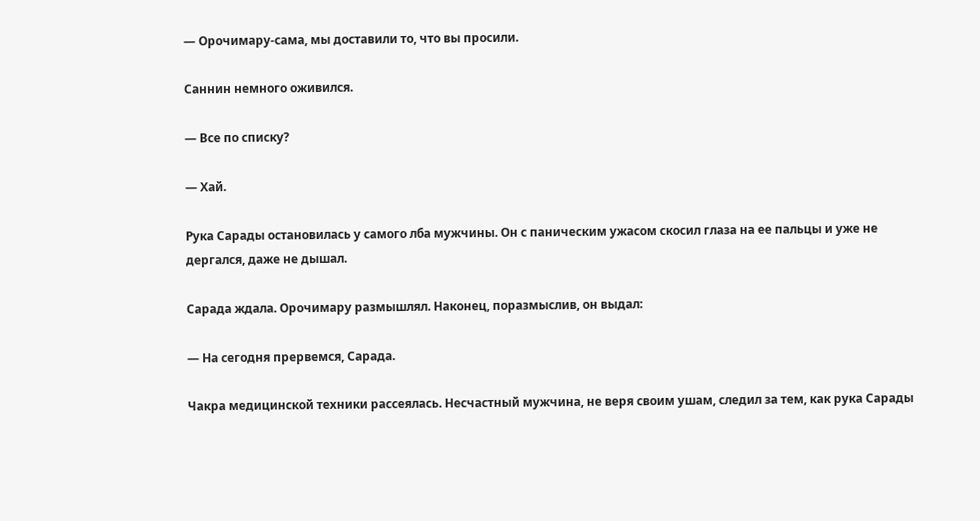— Орочимару-сама, мы доставили то, что вы просили.

Саннин немного оживился.

— Все по списку?

— Хай.

Рука Сарады остановилась у самого лба мужчины. Он с паническим ужасом скосил глаза на ее пальцы и уже не дергался, даже не дышал.

Сарада ждала. Орочимару размышлял. Наконец, поразмыслив, он выдал:

— На сегодня прервемся, Сарада.

Чакра медицинской техники рассеялась. Несчастный мужчина, не веря своим ушам, следил за тем, как рука Сарады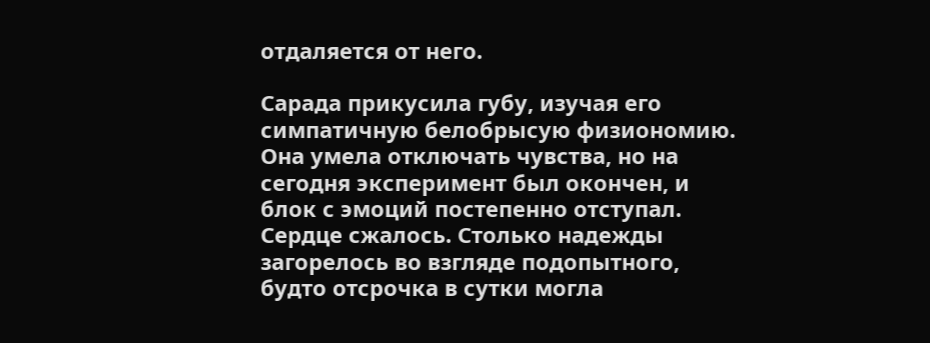отдаляется от него.

Сарада прикусила губу, изучая его симпатичную белобрысую физиономию. Она умела отключать чувства, но на сегодня эксперимент был окончен, и блок с эмоций постепенно отступал. Сердце сжалось. Столько надежды загорелось во взгляде подопытного, будто отсрочка в сутки могла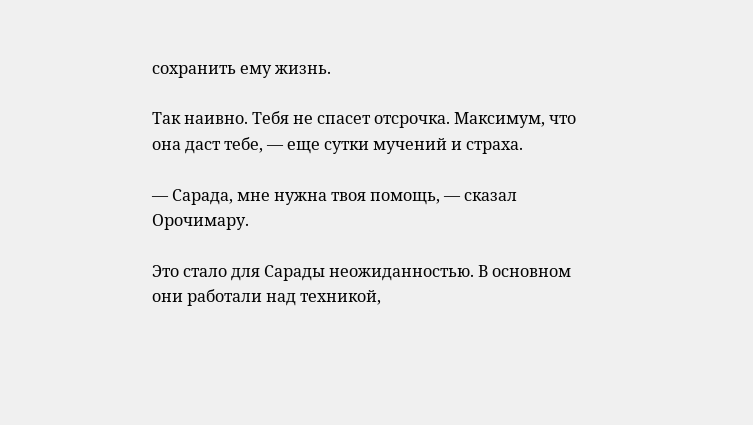сохранить ему жизнь.

Так наивно. Тебя не спасет отсрочка. Максимум, что она даст тебе, — еще сутки мучений и страха.

— Сарада, мне нужна твоя помощь, — сказал Орочимару.

Это стало для Сарады неожиданностью. В основном они работали над техникой,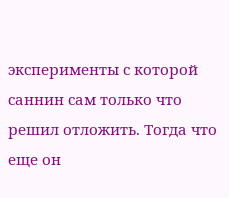эксперименты с которой саннин сам только что решил отложить. Тогда что еще он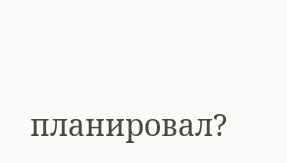планировал?